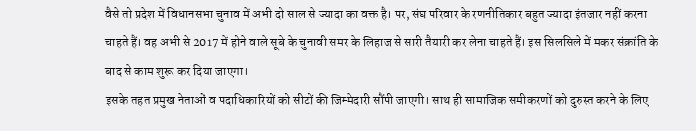वैसे तो प्रदेश में विधानसभा चुनाव में अभी दो साल से ज्यादा का वक्त है। पर, संघ परिवार के रणनीतिकार बहुत ज्यादा इंतजार नहीं करना चाहते हैं। वह अभी से 2017 में होने वाले सूबे के चुनावी समर के लिहाज से सारी तैयारी कर लेना चाहते हैं। इस सिलसिले में मकर संक्रांति के बाद से काम शुरू कर दिया जाएगा।
इसके तहत प्रमुख नेताओं व पदाधिकारियों को सीटों की जिम्मेदारी सौंपी जाएगी। साथ ही सामाजिक समीकरणों को दुरुस्त करने के लिए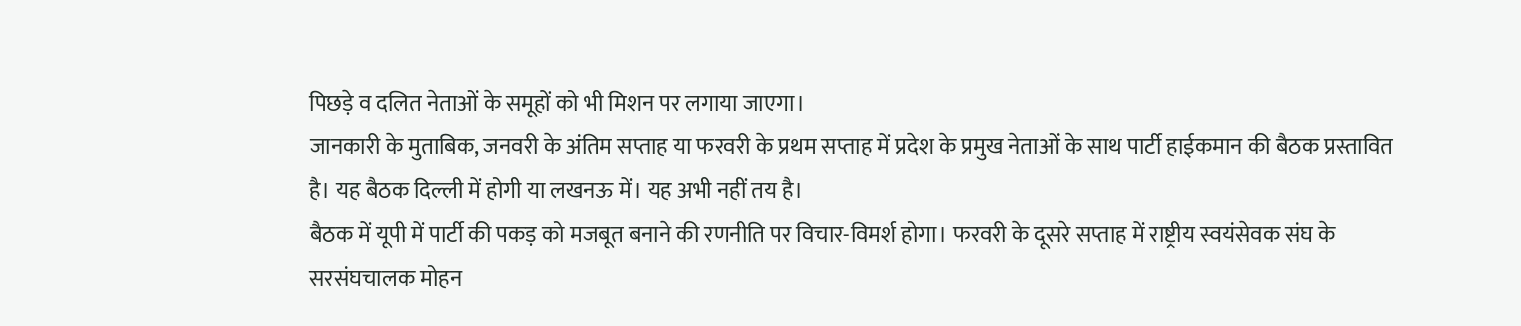पिछड़े व दलित नेताओं के समूहों को भी मिशन पर लगाया जाएगा।
जानकारी के मुताबिक, जनवरी के अंतिम सप्ताह या फरवरी के प्रथम सप्ताह में प्रदेश के प्रमुख नेताओं के साथ पार्टी हाईकमान की बैठक प्रस्तावित है। यह बैठक दिल्ली में होगी या लखनऊ में। यह अभी नहीं तय है।
बैठक में यूपी में पार्टी की पकड़ को मजबूत बनाने की रणनीति पर विचार-विमर्श होगा। फरवरी के दूसरे सप्ताह में राष्ट्रीय स्वयंसेवक संघ के सरसंघचालक मोहन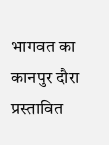भागवत का कानपुर दौरा प्रस्तावित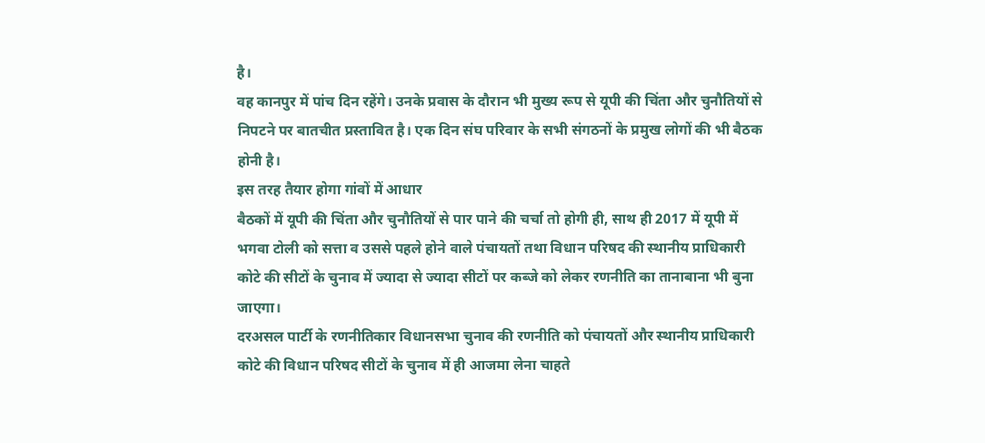है।
वह कानपुर में पांच दिन रहेंगे। उनके प्रवास के दौरान भी मुख्य रूप से यूपी की चिंता और चुनौतियों से निपटने पर बातचीत प्रस्तावित है। एक दिन संघ परिवार के सभी संगठनों के प्रमुख लोगों की भी बैठक होनी है।
इस तरह तैयार होगा गांवों में आधार
बैठकों में यूपी की चिंता और चुनौतियों से पार पाने की चर्चा तो होगी ही, साथ ही 2017 में यूपी में भगवा टोली को सत्ता व उससे पहले होने वाले पंचायतों तथा विधान परिषद की स्थानीय प्राधिकारी कोटे की सीटों के चुनाव में ज्यादा से ज्यादा सीटों पर कब्जे को लेकर रणनीति का तानाबाना भी बुना जाएगा।
दरअसल पार्टी के रणनीतिकार विधानसभा चुनाव की रणनीति को पंचायतों और स्थानीय प्राधिकारी कोटे की विधान परिषद सीटों के चुनाव में ही आजमा लेना चाहते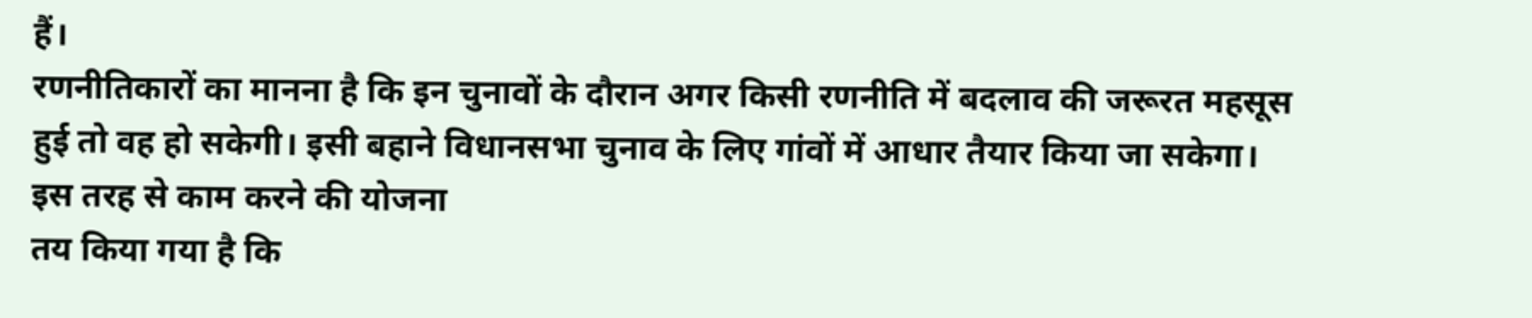हैं।
रणनीतिकारों का मानना है कि इन चुनावों के दौरान अगर किसी रणनीति में बदलाव की जरूरत महसूस हुई तो वह हो सकेगी। इसी बहाने विधानसभा चुनाव के लिए गांवों में आधार तैयार किया जा सकेगा।
इस तरह से काम करने की योजना
तय किया गया है कि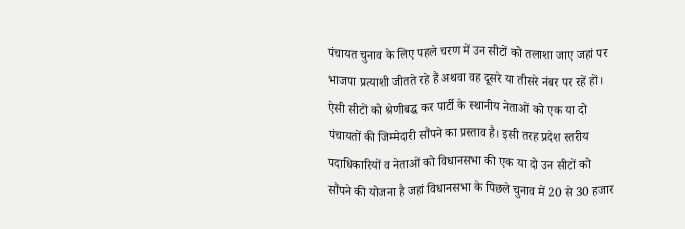पंचायत चुनाव के लिए पहले चरण में उन सीटों को तलाशा जाए जहां पर भाजपा प्रत्याशी जीतते रहे हैं अथवा वह दूसरे या तीसरे नंबर पर रहें हों।
ऐसी सीटों को श्रेणीबद्ध कर पार्टी के स्थानीय नेताओं को एक या दो पंचायतों की जिम्मेदारी सौंपने का प्रस्ताव है। इसी तरह प्रदेश स्तरीय पदाधिकारियों व नेताओं को विधानसभा की एक या दो उन सीटों को सौंपने की योजना है जहां विधानसभा के पिछले चुनाव में 20 से 30 हजार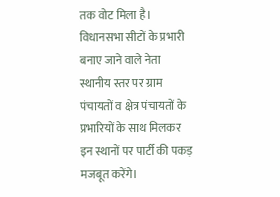तक वोट मिला है।
विधानसभा सीटों के प्रभारी बनाए जाने वाले नेता स्थानीय स्तर पर ग्राम पंचायतों व क्षेत्र पंचायतों के प्रभारियों के साथ मिलकर इन स्थानों पर पार्टी की पकड़ मजबूत करेंगे।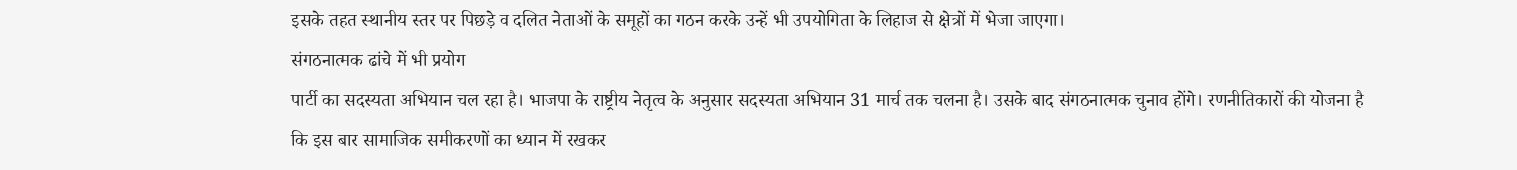इसके तहत स्थानीय स्तर पर पिछड़े व दलित नेताओं के समूहों का गठन करके उन्हें भी उपयोगिता के लिहाज से क्षेत्रों में भेजा जाएगा।
संगठनात्मक ढांचे में भी प्रयोग
पार्टी का सदस्यता अभियान चल रहा है। भाजपा के राष्ट्रीय नेतृत्व के अनुसार सदस्यता अभियान 31 मार्च तक चलना है। उसके बाद संगठनात्मक चुनाव होंगे। रणनीतिकारों की योजना है कि इस बार सामाजिक समीकरणों का ध्यान में रखकर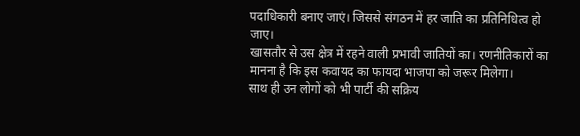पदाधिकारी बनाए जाएं। जिससे संगठन में हर जाति का प्रतिनिधित्व हो जाए।
खासतौर से उस क्षेत्र में रहने वाली प्रभावी जातियों का। रणनीतिकारों का मानना है कि इस कवायद का फायदा भाजपा को जरूर मिलेगा।
साथ ही उन लोगों को भी पार्टी की सक्रिय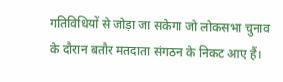गतिविधियों से जोड़ा जा सकेगा जो लोकसभा चुनाव के दौरान बतौर मतदाता संगठन के निकट आए हैं।